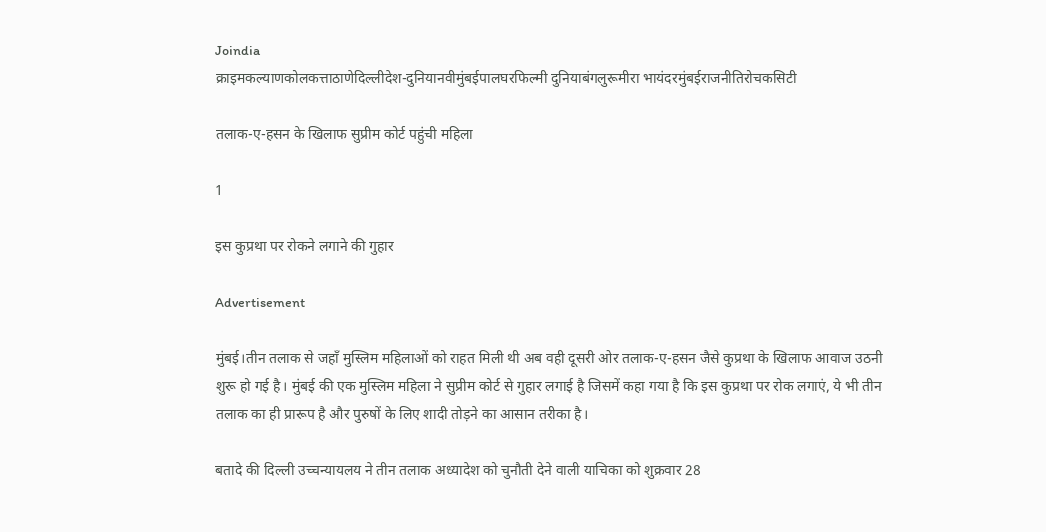Joindia
क्राइमकल्याणकोलकत्ताठाणेदिल्लीदेश-दुनियानवीमुंबईपालघरफिल्मी दुनियाबंगलुरूमीरा भायंदरमुंबईराजनीतिरोचकसिटी

तलाक-ए-हसन के खिलाफ सुप्रीम कोर्ट पहुंची महिला

1

इस कुप्रथा पर रोकने लगाने की गुहार

Advertisement

मुंबई।तीन तलाक से जहाँ मुस्लिम महिलाओं को राहत मिली थी अब वही दूसरी ओर तलाक-ए-हसन जैसे कुप्रथा के खिलाफ आवाज उठनी शुरू हो गई है। मुंबई की एक मुस्लिम महिला ने सुप्रीम कोर्ट से गुहार लगाई है जिसमें कहा गया है कि इस कुप्रथा पर रोक लगाएं, ये भी तीन तलाक का ही प्रारूप है और पुरुषों के लिए शादी तोड़ने का आसान तरीका है।

बतादे की दिल्ली उच्चन्यायलय ने तीन तलाक अध्यादेश को चुनौती देने वाली याचिका को शुक्रवार 28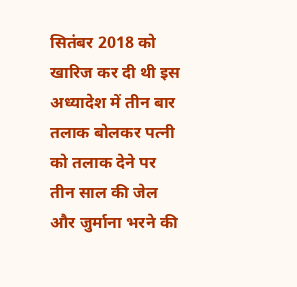सितंबर 2018 को खारिज कर दी थी इस अध्यादेश में तीन बार तलाक बोलकर पत्नी को तलाक देने पर तीन साल की जेल और जुर्माना भरने की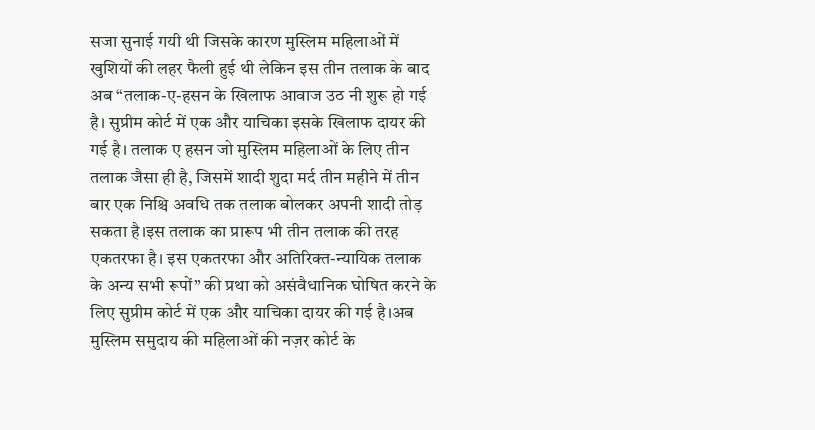सजा सुनाई गयी थी जिसके कारण मुस्लिम महिलाओं में खुशियों की लहर फैली हुई थी लेकिन इस तीन तलाक के बाद अब “तलाक-ए-हसन के खिलाफ आवाज उठ नी शुरू हो गई है। सुप्रीम कोर्ट में एक और याचिका इसके खिलाफ दायर की गई है। तलाक ए हसन जो मुस्लिम महिलाओं के लिए तीन तलाक जैसा ही है, जिसमें शादी शुदा मर्द तीन महीने में तीन बार एक निश्चि अवधि तक तलाक बोलकर अपनी शादी तोड़ सकता है।इस तलाक का प्रारूप भी तीन तलाक की तरह एकतरफा है। इस एकतरफा और अतिरिक्त-न्यायिक तलाक के अन्य सभी रूपों” की प्रथा को असंवैधानिक घोषित करने के लिए सुप्रीम कोर्ट में एक और याचिका दायर की गई है।अब मुस्लिम समुदाय की महिलाओं की नज़र कोर्ट के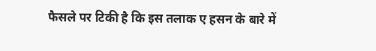फैसले पर टिकी है कि इस तलाक ए हसन के बारे में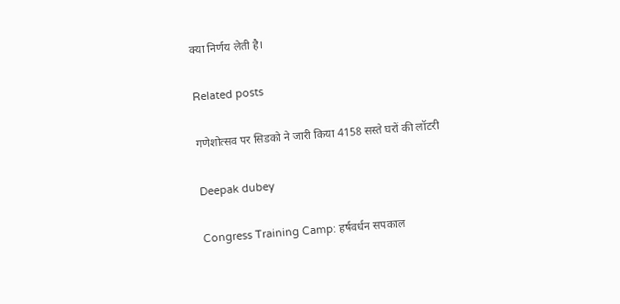क्या निर्णय लेती है।

Related posts

गणेशोत्सव पर सिडको ने जारी किया 4158 सस्ते घरों की लॉटरी

Deepak dubey

Congress Training Camp: हर्षवर्धन सपकाल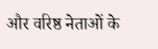और वरिष्ठ नेताओं के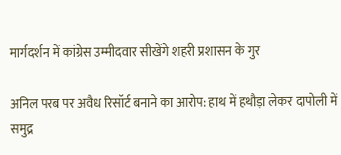मार्गदर्शन में कांग्रेस उम्मीदवार सीखेंगे शहरी प्रशासन के गुर

अनिल परब पर अवैध रिसॉर्ट बनाने का आरोप: हाथ में हथौड़ा लेकर दापोली में समुद्र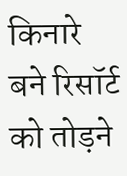किनारे बने रिसॉर्ट को तोड़ने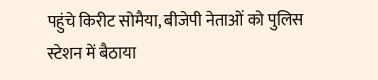पहुंचे किरीट सोमैया, बीजेपी नेताओं को पुलिस स्टेशन में बैठाया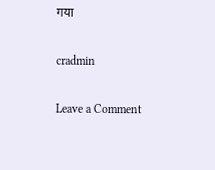गया

cradmin

Leave a Comment